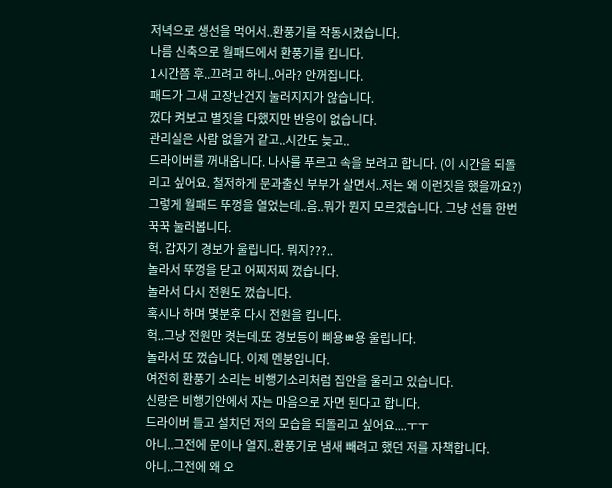저녁으로 생선을 먹어서..환풍기를 작동시켰습니다.
나름 신축으로 월패드에서 환풍기를 킵니다.
1시간쯤 후..끄려고 하니..어라? 안꺼집니다.
패드가 그새 고장난건지 눌러지지가 않습니다.
껐다 켜보고 별짓을 다했지만 반응이 없습니다.
관리실은 사람 없을거 같고..시간도 늦고..
드라이버를 꺼내옵니다. 나사를 푸르고 속을 보려고 합니다. (이 시간을 되돌리고 싶어요. 철저하게 문과출신 부부가 살면서..저는 왜 이런짓을 했을까요?)
그렇게 월패드 뚜껑을 열었는데..음..뭐가 뭔지 모르겠습니다. 그냥 선들 한번 꾹꾹 눌러봅니다.
헉. 갑자기 경보가 울립니다. 뭐지???..
놀라서 뚜껑을 닫고 어찌저찌 껐습니다.
놀라서 다시 전원도 껐습니다.
혹시나 하며 몇분후 다시 전원을 킵니다.
헉..그냥 전원만 켯는데.또 경보등이 삐용ㅃ용 울립니다.
놀라서 또 껐습니다. 이제 멘붕입니다.
여전히 환풍기 소리는 비행기소리처럼 집안을 울리고 있습니다.
신랑은 비행기안에서 자는 마음으로 자면 된다고 합니다.
드라이버 들고 설치던 저의 모습을 되돌리고 싶어요....ㅜㅜ
아니..그전에 문이나 열지..환풍기로 냄새 빼려고 했던 저를 자책합니다.
아니..그전에 왜 오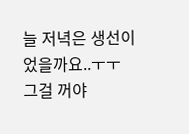늘 저녁은 생선이었을까요..ㅜㅜ
그걸 꺼야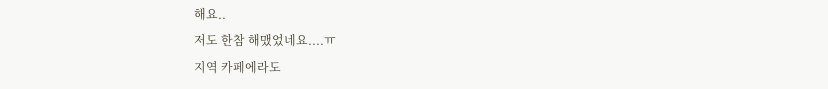해요..
저도 한참 해맸었네요....ㅠ
지역 카페에라도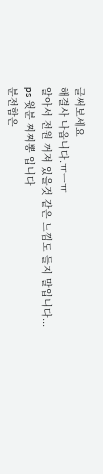글써보세요
해결사 나옵니다.ㅠㅡㅠ
알아서 전원 꺼져 있을것 같은 느낌도 들지 말입니다...
ps 윗분 찌찌뽕 입니다
분전함은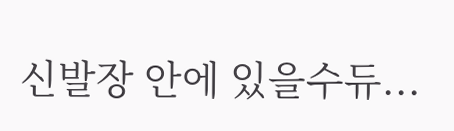신발장 안에 있을수듀...